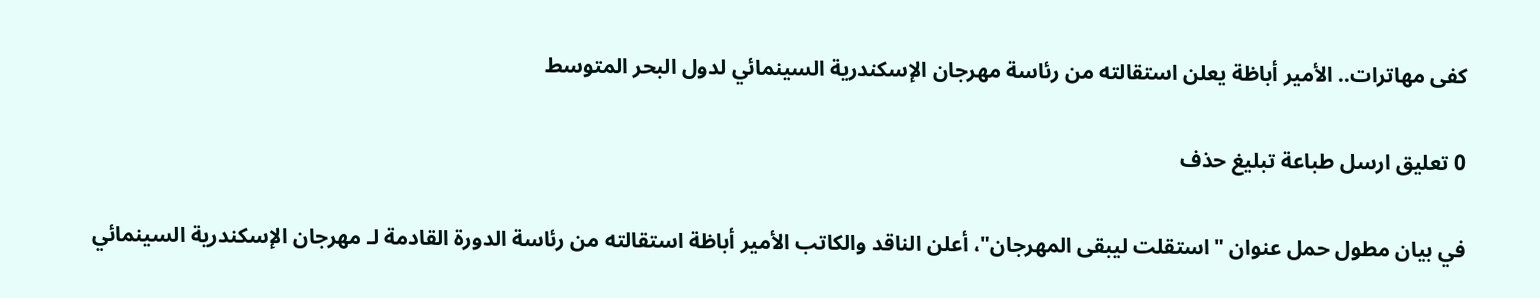كفى مهاترات.. الأمير أباظة يعلن استقالته من رئاسة مهرجان الإسكندرية السينمائي لدول البحر المتوسط

0 تعليق ارسل طباعة تبليغ حذف

في بيان مطول حمل عنوان "استقلت ليبقى المهرجان"، أعلن الناقد والكاتب الأمير أباظة استقالته من رئاسة الدورة القادمة لـ مهرجان الإسكندرية السينمائي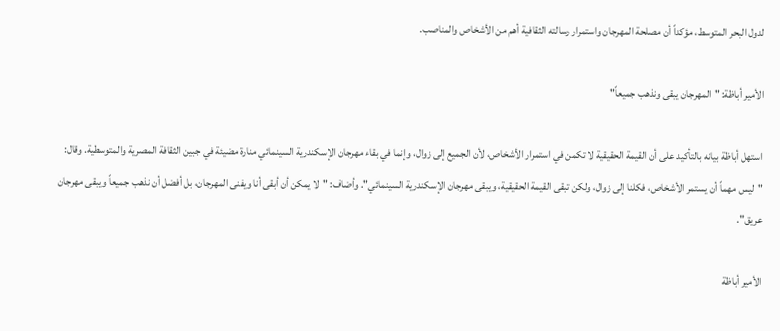لدول البحر المتوسط، مؤكداً أن مصلحة المهرجان واستمرار رسالته الثقافية أهم من الأشخاص والمناصب.

الأمير أباظة: "المهرجان يبقى ونذهب جميعاً"

استهل أباظة بيانه بالتأكيد على أن القيمة الحقيقية لا تكمن في استمرار الأشخاص، لأن الجميع إلى زوال، وإنما في بقاء مهرجان الإسكندرية السينمائي منارة مضيئة في جبين الثقافة المصرية والمتوسطية. وقال: "ليس مهماً أن يستمر الأشخاص، فكلنا إلى زوال، ولكن تبقى القيمة الحقيقية، ويبقى مهرجان الإسكندرية السينمائي". وأضاف: "لا يمكن أن أبقى أنا ويفنى المهرجان، بل أفضل أن نذهب جميعاً ويبقى مهرجان عريق".

الأمير أباظة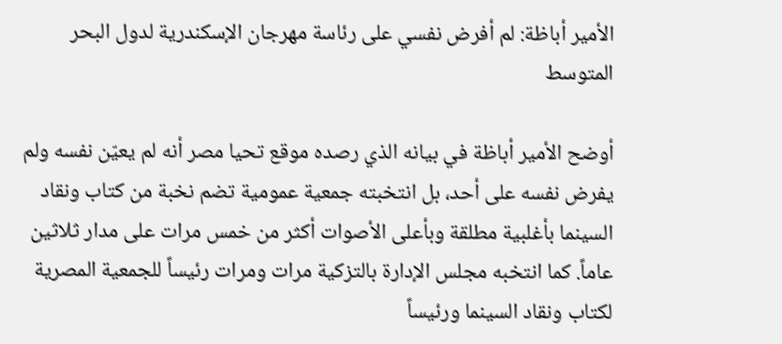الأمير أباظة: لم أفرض نفسي على رئاسة مهرجان الإسكندرية لدول البحر المتوسط

أوضح الأمير أباظة في بيانه الذي رصده موقع تحيا مصر أنه لم يعيّن نفسه ولم يفرض نفسه على أحد، بل انتخبته جمعية عمومية تضم نخبة من كتاب ونقاد السينما بأغلبية مطلقة وبأعلى الأصوات أكثر من خمس مرات على مدار ثلاثين عاماً. كما انتخبه مجلس الإدارة بالتزكية مرات ومرات رئيساً للجمعية المصرية لكتاب ونقاد السينما ورئيساً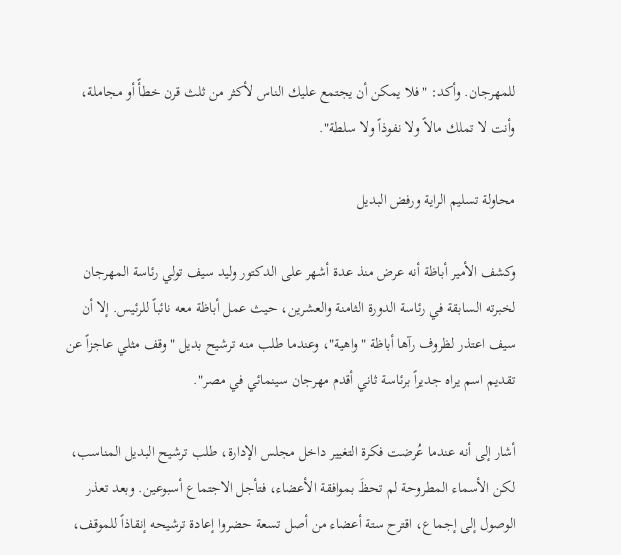للمهرجان. وأكد: "فلا يمكن أن يجتمع عليك الناس لأكثر من ثلث قرن خطأً أو مجاملة، وأنت لا تملك مالاً ولا نفوذاً ولا سلطة".

محاولة تسليم الراية ورفض البديل

وكشف الأمير أباظة أنه عرض منذ عدة أشهر على الدكتور وليد سيف تولي رئاسة المهرجان لخبرته السابقة في رئاسة الدورة الثامنة والعشرين، حيث عمل أباظة معه نائباً للرئيس. إلا أن سيف اعتذر لظروف رآها أباظة "واهية"، وعندما طلب منه ترشيح بديل "وقف مثلي عاجزاً عن تقديم اسم يراه جديراً برئاسة ثاني أقدم مهرجان سينمائي في مصر".

أشار إلى أنه عندما عُرضت فكرة التغيير داخل مجلس الإدارة، طلب ترشيح البديل المناسب، لكن الأسماء المطروحة لم تحظَ بموافقة الأعضاء، فتأجل الاجتماع أسبوعين. وبعد تعذر الوصول إلى إجماع، اقترح ستة أعضاء من أصل تسعة حضروا إعادة ترشيحه إنقاذاً للموقف،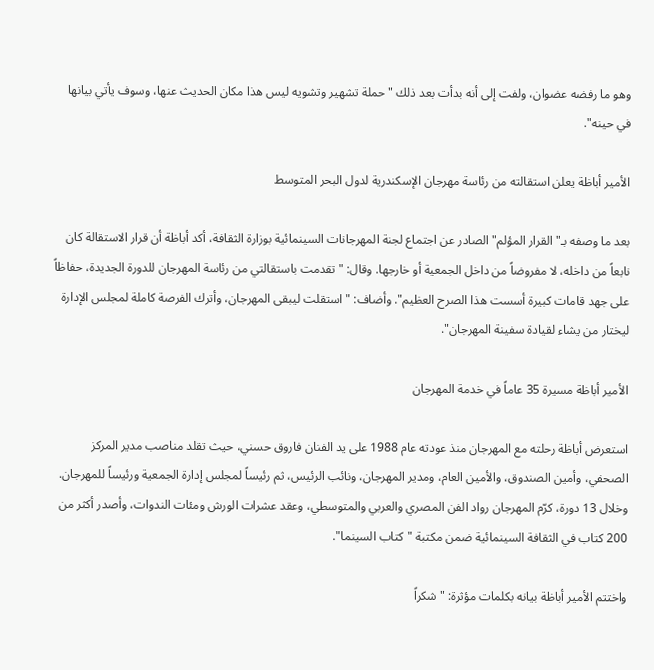وهو ما رفضه عضوان، ولفت إلى أنه بدأت بعد ذلك "حملة تشهير وتشويه ليس هذا مكان الحديث عنها، وسوف يأتي بيانها في حينه".

الأمير أباظة يعلن استقالته من رئاسة مهرجان الإسكندرية لدول البحر المتوسط

بعد ما وصفه بـ"القرار المؤلم" الصادر عن اجتماع لجنة المهرجانات السينمائية بوزارة الثقافة، أكد أباظة أن قرار الاستقالة كان نابعاً من داخله، لا مفروضاً من داخل الجمعية أو خارجها. وقال: "تقدمت باستقالتي من رئاسة المهرجان للدورة الجديدة، حفاظاً على جهد قامات كبيرة أسست هذا الصرح العظيم". وأضاف: "استقلت ليبقى المهرجان، وأترك الفرصة كاملة لمجلس الإدارة ليختار من يشاء لقيادة سفينة المهرجان".

الأمير أباظة مسيرة 35 عاماً في خدمة المهرجان

استعرض أباظة رحلته مع المهرجان منذ عودته عام 1988 على يد الفنان فاروق حسني، حيث تقلد مناصب مدير المركز الصحفي، وأمين الصندوق، والأمين العام، ومدير المهرجان، ونائب الرئيس، ثم رئيساً لمجلس إدارة الجمعية ورئيساً للمهرجان. وخلال 13 دورة، كرّم المهرجان رواد الفن المصري والعربي والمتوسطي، وعقد عشرات الورش ومئات الندوات، وأصدر أكثر من 200 كتاب في الثقافة السينمائية ضمن مكتبة "كتاب السينما".

واختتم الأمير أباظة بيانه بكلمات مؤثرة: "شكراً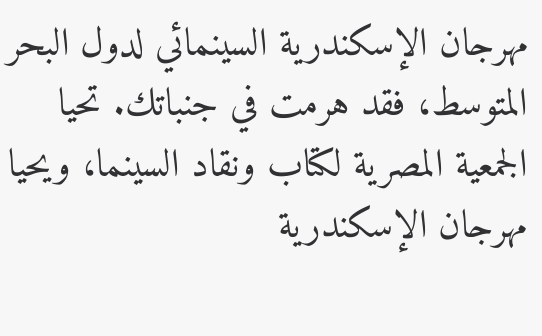مهرجان الإسكندرية السينمائي لدول البحر المتوسط، فقد هرمت في جنباتك. تحيا الجمعية المصرية لكتاب ونقاد السينما، ويحيا مهرجان الإسكندرية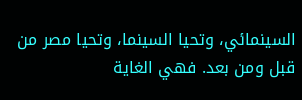السينمائي، وتحيا السينما، وتحيا مصر من قبل ومن بعد. فهي الغاية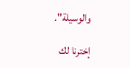والوسيلة".

إخترنا لك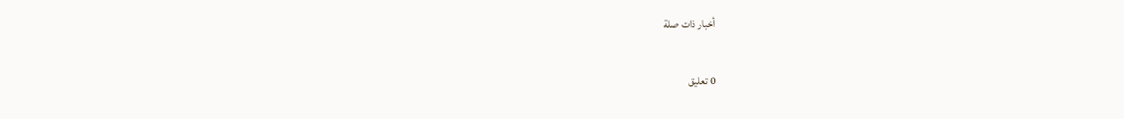أخبار ذات صلة

0 تعليق